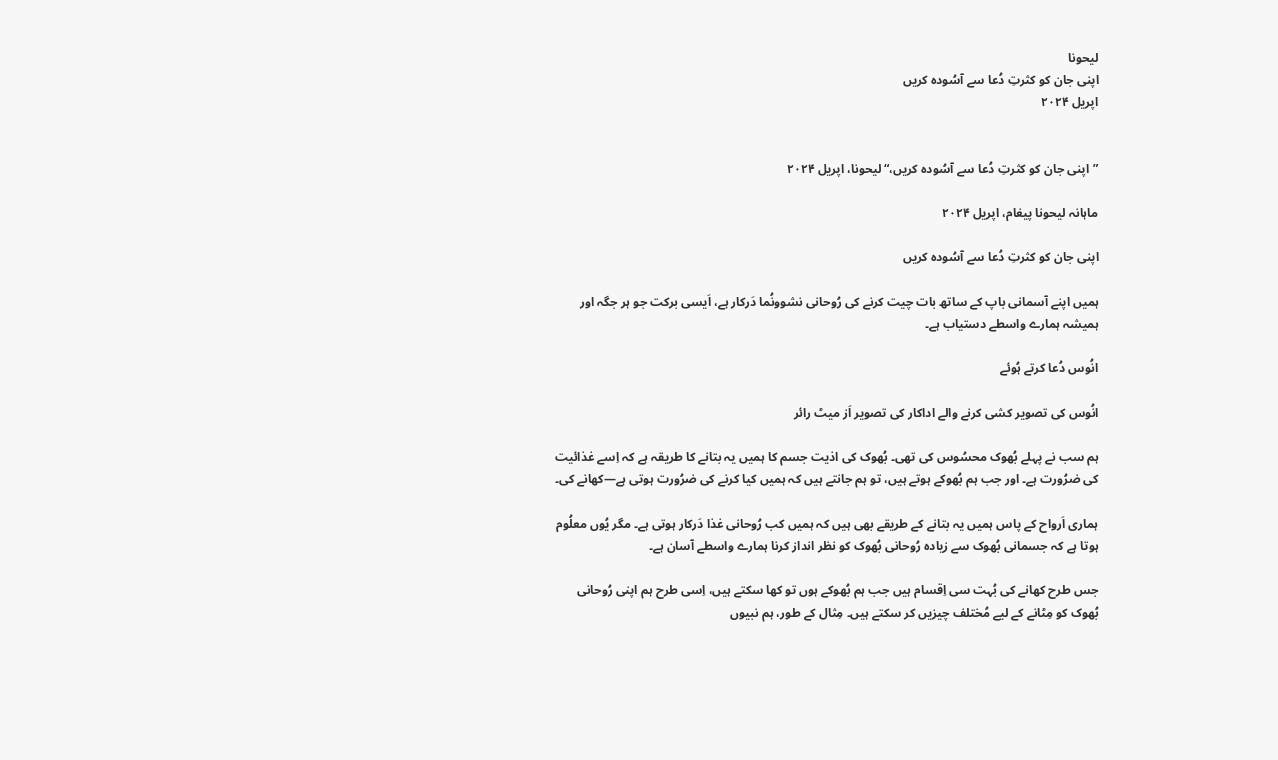لیحونا
اپنی جان کو کثرتِ دُعا سے آسُودہ کریں
اپریل ۲۰۲۴


”اپنی جان کو کثرتِ دُعا سے آسُودہ کریں،“ لیحونا، اپریل ۲۰۲۴

ماہانہ لیحونا پیغام، اپریل ۲۰۲۴

اپنی جان کو کثرتِ دُعا سے آسُودہ کریں

ہمیں اپنے آسمانی باپ کے ساتھ بات چیت کرنے کی رُوحانی نشوونُما دَرکار ہے، اَیسی برکت جو ہر جگہ اور ہمیشہ ہمارے واسطے دستیاب ہے۔

انُوس دُعا کرتے ہُوئے

انُوس کی تصویر کشی کرنے والے اداکار کی تصویر اَز میٹ رائر

ہم سب نے پہلے بُھوک محسُوس کی تھی۔ بُھوک کی اذیت جسم کا ہمیں یہ بتانے کا طریقہ ہے کہ اِسے غذائیت کی ضرُورت ہے۔ اور جب ہم بُھوکے ہوتے ہیں، تو ہم جانتے ہیں کہ ہمیں کیا کرنے کی ضرُورت ہوتی ہے—کھانے کی۔

ہماری اَرواح کے پاس ہمیں یہ بتانے کے طریقے بھی ہیں کہ ہمیں کب رُوحانی غذا دَرکار ہوتی ہے۔ مگر یُوں معلُوم ہوتا ہے کہ جسمانی بُھوک سے زیادہ رُوحانی بُھوک کو نظر انداز کرنا ہمارے واسطے آسان ہے۔

جس طرح کھانے کی بُہت سی اِقسام ہیں جب ہم بُھوکے ہوں تو کھا سکتے ہیں، اِسی طرح ہم اپنی رُوحانی بُھوک کو مِٹانے کے لیے مُختلف چیزیں کر سکتے ہیں۔ مِثال کے طور، ہم نبیوں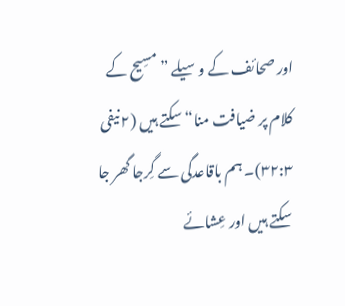اور صحائف کے وسیلے ”مسِیح کے کلام پر ضیافت منا“ سکتے ہیں (۲ نیفی ۳۲:۳)۔ ہم باقاعدگی سے گِرجا گھر جا سکتے ہیں اور عِشائے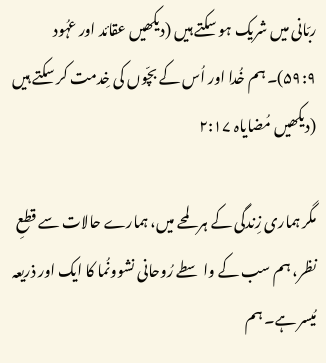ربّانی میں شریک ہو سکتے ہیں (دیکھیں عقائد اور عہُود ۵۹:۹)۔ ہم خُدا اور اُس کے بچّوں کی خِدمت کر سکتے ہیں (دیکھیں مُضایاہ ۲:۱۷

مگر ہماری زِندگی کے ہر لمحے میں، ہمارے حالات سے قطعِ نظر، ہم سب کے واسطے رُوحانی نشوونُما کا ایک اور ذریعہ مُیسر ہے۔ ہم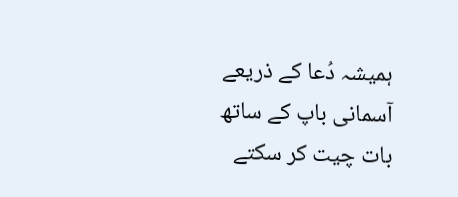ہمیشہ دُعا کے ذریعے آسمانی باپ کے ساتھ بات چیت کر سکتے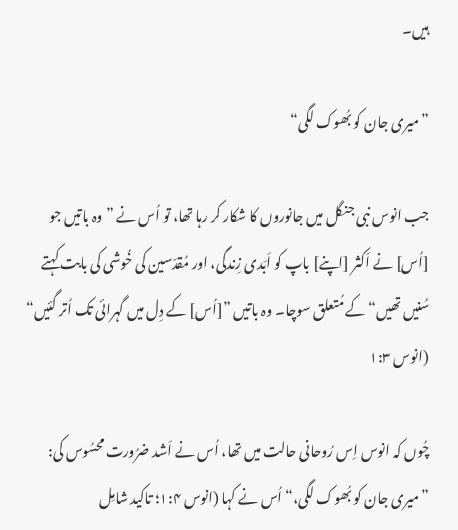ہیں۔

”میری جان کو بُھوک لگی“

جب انوس نبی جنگل میں جانوروں کا شکار کر رہا تھا، تو اُس نے ”وہ باتیں جو [اُس] نے اَکثر [اپنے] باپ کو اَبَدی زِندگی، اور مُقدّسین کی خُوشی کی بابت کہتے سُنیں تھیں“ کے مُتعلق سوچا۔ وہ باتیں ”[اُس] کے دِل میں گہرائی تک اُتر گئیں“ (انوس ۱:۳

چُوں کہ انوس اِس رُوحانی حالت میں تھا، اُس نے اَشد ضرُورت محسُوس کی: ”میری جان کو بُھوک لگی،“ اُس نے کہا (انوس ۱:۴؛ تاکید شامِل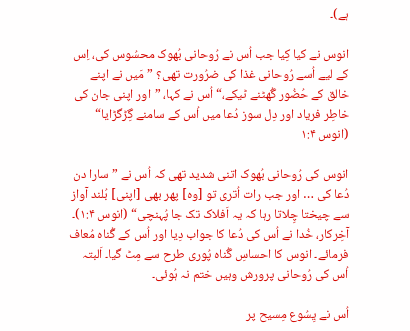ہے)۔

انوس نے کیا کِیا جب اُس نے رُوحانی بُھوک محسُوس کی، اِس کے لیے اُسے رُوحانی غذا کی ضرُورت تھی؟ ”مَیں نے اپنے خالق کے حُضُور گُھٹنے ٹیکے،“ اُس نے کہا، ”اور اپنی جان کی خاطِر فریاد اور دِل سوز دُعا میں اُس کے سامنے گِڑگڑایا“ (انوس ۱:۴

انوس کی رُوحانی بُھوک اتنی شدید تھی کہ اُس نے ”سارا دن دُعا کی … اور جب رات اُتری تو [وہ] پھر بھی [اپنی] بُلند آواز سے چیختا چِلاتا رہا کہ یہ اَفلاک تک جا پُہنچی“ (انوس ۱:۴)۔ آخِرکار، خُدا نے اُس کی دُعا کا جواب دِیا اور اُس کے گُناہ مُعاف فرمائے۔ انوس کا احساسِ گُناہ پُوری طرح سے مِٹ گیا۔ اَلبتہ اُس کی رُوحانی پرورش وہیں ختم نہ ہُوئی۔

اُس نے یِسُوع مِسیح پر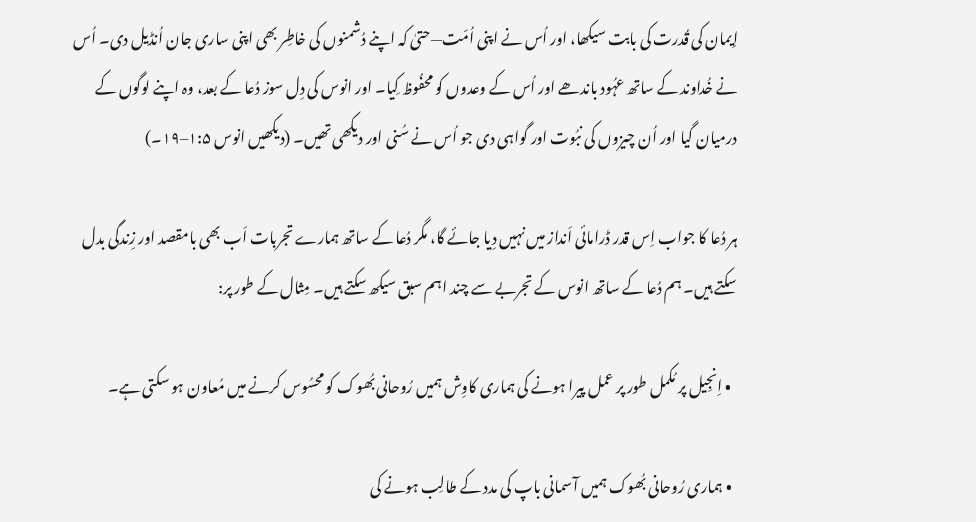اِیمان کی قُدرت کی بابت سیکھا، اور اُس نے اپنی اُمّت—حتیٰ کہ اپنے دُشمنوں کی خاطِر بھی اپنی ساری جان اُنڈیل دی۔ اُس نے خُداوند کے ساتھ عہُود باندھے اور اُس کے وعدوں کو محفُوظ کِیا۔ اور انوس کی دِل سوز دُعا کے بعد، وہ اپنے لوگوں کے درمیان گیا اور اُن چیزوں کی نبُوت اور گواہی دی جو اُس نے سُنی اور دیکھی تھیں۔ (دیکھیں انوس ۱:۵–۱۹۔)

ہر دُعا کا جواب اِس قدر ڈرامائی اَنداز میں نہیں دِیا جائے گا، مگر دُعا کے ساتھ ہمارے تجربات اَب بھی بامقصد اور زِندگی بدل سکتے ہیں۔ ہم دُعا کے ساتھ انوس کے تجربے سے چند اہم سبق سیکھ سکتے ہیں۔ مِثال کے طور پر:

  • اِنجِیل پر مُکمل طور پر عمل پیرا ہونے کی ہماری کاوِش ہمیں رُوحانی بُھوک کو محسُوس کرنے میں مُعاون ہو سکتی ہے۔

  • ہماری رُوحانی بُھوک ہمیں آسمانی باپ کی مدد کے طالِب ہونے کی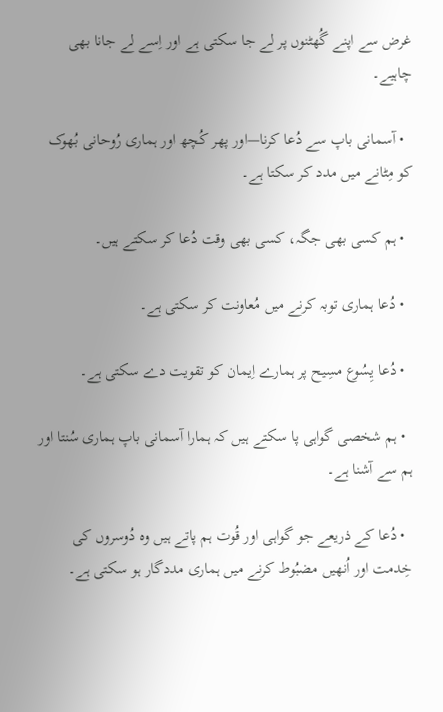غرض سے اپنے گُھٹنوں پر لے جا سکتی ہے اور اِسے لے جانا بھی چاہیے۔

  • آسمانی باپ سے دُعا کرنا—اور پھر کُچھ اور ہماری رُوحانی بُھوک کو مِٹانے میں مدد کر سکتا ہے۔

  • ہم کسی بھی جگہ، کسی بھی وقت دُعا کر سکتے ہیں۔

  • دُعا ہماری توبہ کرنے میں مُعاونت کر سکتی ہے۔

  • دُعا یِسُوع مسِیح پر ہمارے اِیمان کو تقویت دے سکتی ہے۔

  • ہم شخصی گواہی پا سکتے ہیں کہ ہمارا آسمانی باپ ہماری سُنتا اور ہم سے آشنا ہے۔

  • دُعا کے ذریعے جو گواہی اور قُوت ہم پاتے ہیں وہ دُوسروں کی خِدمت اور اُنھیں مضبُوط کرنے میں ہماری مددگار ہو سکتی ہے۔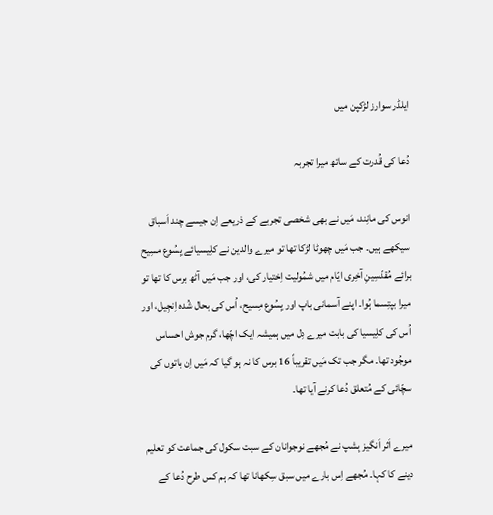ایلڈر سوارز لڑکپن میں

دُعا کی قُدرت کے ساتھ میرا تجربہ

انوس کی مانِند، مَیں نے بھی شخصی تجربے کے ذریعے اِن جیسے چند اَسباق سیکھے ہیں۔ جب مَیں چھوٹا لڑکا تھا تو میرے والدین نے کلِیسیائے یِسُوع مسِیح برائے مُقدّسِینِ آخِری ایّام میں شمُولیت اِختیار کی، اور جب مَیں آٹھ برس کا تھا تو میرا بپتِسما ہُوا۔ اپنے آسمانی باپ اور یِسُوع مِسیح، اُس کی بحال شُدہ اِنجِیل، اور اُس کی کلِیسیا کی بابت میرے دِل میں ہمیشہ ایک اچّھا، گرم جوش احساس موجُود تھا۔ مگر جب تک مَیں تقریباً 16 برس کا نہ ہو گیا کہ مَیں اِن باتوں کی سچّائی کے مُتعلق دُعا کرنے آیا تھا۔

میرے اَثر اَنگیز بِشپ نے مُجھے نوجوانان کے سبت سکول کی جماعت کو تعلیم دینے کا کہا۔ مُجھے اِس بارے میں سبق سِکھانا تھا کہ ہم کس طرح دُعا کے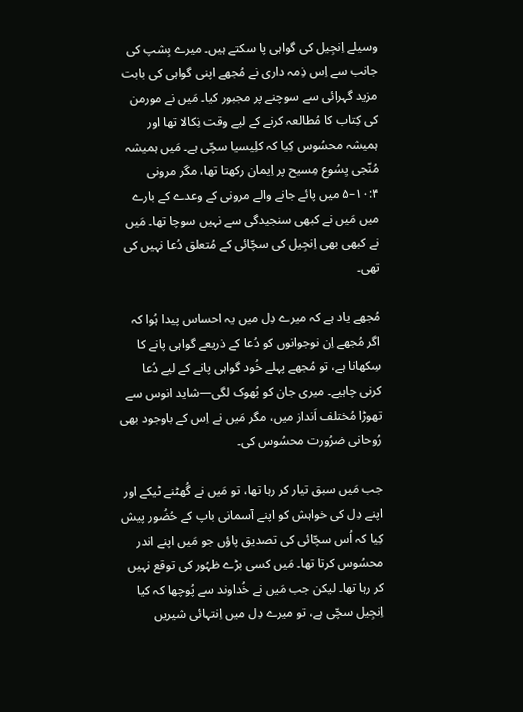وسیلے اِنجِیل کی گواہی پا سکتے ہیں۔ میرے بِشپ کی جانب سے اِس ذِمہ داری نے مُجھے اپنی گواہی کی بابت مزید گہرائی سے سوچنے پر مجبور کیا۔ مَیں نے مورمن کی کِتاب کا مُطالعہ کرنے کے لیے وقت نِکالا تھا اور ہمیشہ محسُوس کِیا کہ کلِیسیا سچّی ہے۔ مَیں ہمیشہ مُنّجی یِسُوع مِسیح پر اِیمان رکھتا تھا، مگر مرونی ۱۰:۴–۵ میں پائے جانے والے مرونی کے وعدے کے بارے میں مَیں نے کبھی سنجیدگی سے نہیں سوچا تھا۔ مَیں نے کبھی بھی اِنجِیل کی سچّائی کے مُتعلق دُعا نہیں کی تھی۔

مُجھے یاد ہے کہ میرے دِل میں یہ احساس پیدا ہُوا کہ اگر مُجھے اِن نوجوانوں کو دُعا کے ذریعے گواہی پانے کا سِکھانا ہے، تو مُجھے پہلے خُود گواہی پانے کے لیے دُعا کرنی چاہیے۔ میری جان کو بُھوک لگی—شاید انوس سے تھوڑا مُختلف اَنداز میں، مگر مَیں نے اِس کے باوجود بھی رُوحانی ضرُورت محسُوس کی۔

جب مَیں سبق تیار کر رہا تھا، تو مَیں نے گُھٹنے ٹیکے اور اپنے دِل کی خواہش کو اپنے آسمانی باپ کے حُضُور پیش کِیا کہ اُس سچّائی کی تصدیق پاؤں جو مَیں اپنے اندر محسُوس کرتا تھا۔ مَیں کسی بڑے ظہُور کی توقع نہیں کر رہا تھا۔ لیکن جب مَیں نے خُداوند سے پُوچھا کہ کیا اِنجِیل سچّی ہے، تو میرے دِل میں اِنتہائی شیریں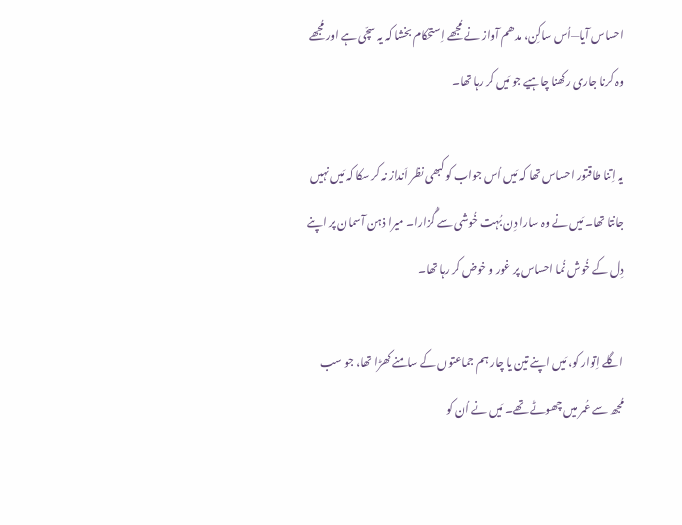احساس آیا—اُس ساکِن، مدھم آواز نے مُجھے اِستحکام بخشا کہ یہ سچّی ہے اور مُجھے وہ کرنا جاری رکھنا چاہیے جو مَیں کر رہا تھا۔

یہ اِتنا طاقتور احساس تھا کہ مَیں اُس جواب کو کبھی نظر اَنداز نہ کر سکا کہ مَیں نہیں جانتا تھا۔ مَیں نے وہ سارا دِن بُہت خُوشی سے گُزارا۔ میرا ذہن آسمان پر اپنے دِل کے خُوش نُما احساس پر غور و خوض کر رہا تھا۔

اگلے اِتوار کو، مَیں اپنے تین یا چار ہم جماعتوں کے سامنے کھڑا تھا، جو سب مُجھ سے عُمر میں چھوٹے تھے۔ مَیں نے اُن کو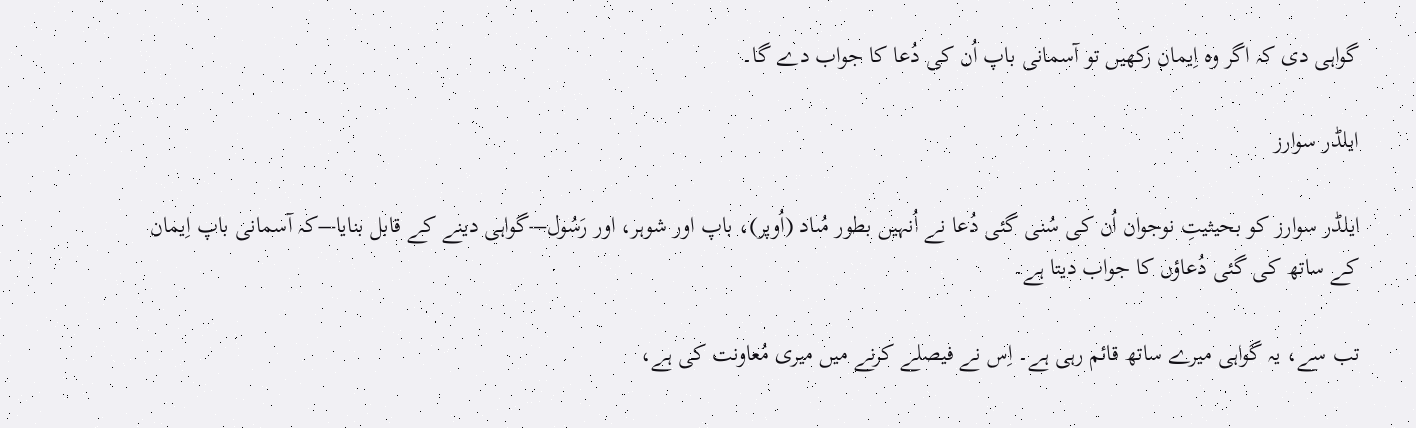گواہی دی کہ اگر وہ اِیمان رکھیں تو آسمانی باپ اُن کی دُعا کا جواب دے گا۔

ایلڈر سوارز

ایلڈر سوارز کو بحیثیتِ نوجوان اُن کی سُنی گئی دُعا نے اُنہیں بطور مُںاد (اُوپر)، باپ اور شوہر، اور رَسُول—گواہی دینے کے قابل بنایا—کہ آسمانی باپ اِیمان کے ساتھ کی گئی دُعاؤں کا جواب دیتا ہے۔

تب سے، یہ گواہی میرے ساتھ قائم رہی ہے۔ اِس نے فیصلے کرنے میں میری مُعاونت کی ہے،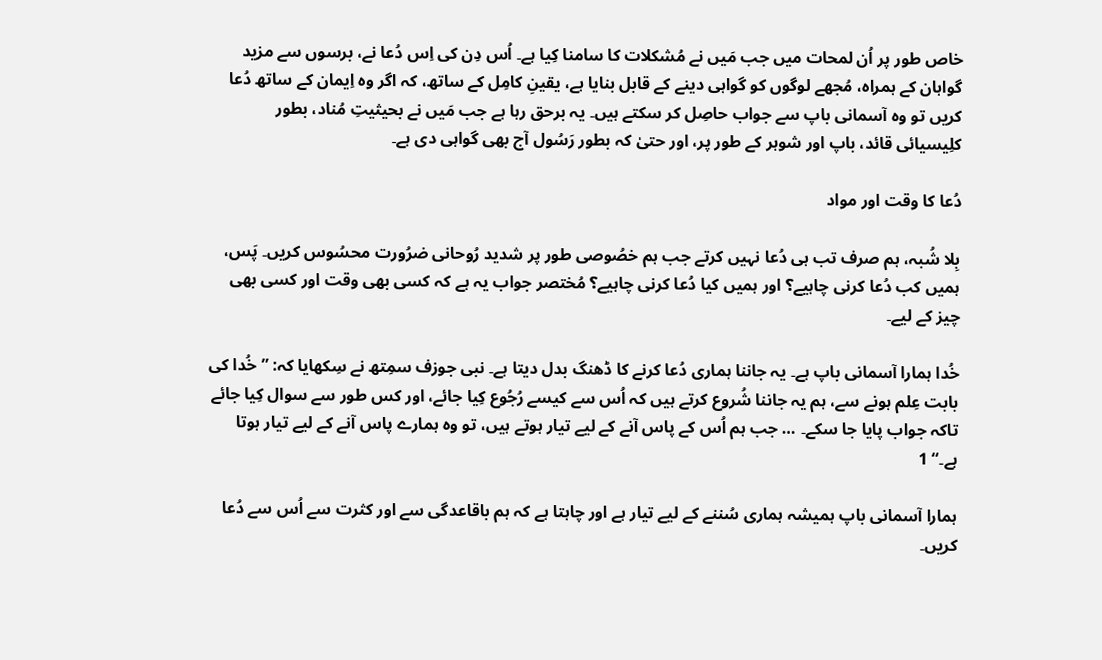خاص طور پر اُن لمحات میں جب مَیں نے مُشکلات کا سامنا کِیا ہے۔ اُس دِن کی اِس دُعا نے، برسوں سے مزید گواہان کے ہمراہ، مُجھے لوگوں کو گواہی دینے کے قابل بنایا ہے، یقینِ کامِل کے ساتھ، کہ اگر وہ اِیمان کے ساتھ دُعا کریں تو وہ آسمانی باپ سے جواب حاصِل کر سکتے ہیں۔ یہ برحق رہا ہے جب مَیں نے بحیثیتِ مُناد، بطور کلِیسیائی قائد، باپ اور شوہر کے طور پر، اور حتیٰ کہ بطور رَسُول آج بھی گواہی دی ہے۔

دُعا کا وقت اور مواد

بِلا شُبہ، ہم صرف تب ہی دُعا نہیں کرتے جب ہم خصُوصی طور پر شدید رُوحانی ضرُورت محسُوس کریں۔ پَس، ہمیں کب دُعا کرنی چاہیے؟ اور ہمیں کیا دُعا کرنی چاہیے؟ مُختصر جواب یہ ہے کہ کسی بھی وقت اور کسی بھی چیز کے لیے۔

خُدا ہمارا آسمانی باپ ہے۔ یہ جاننا ہماری دُعا کرنے کا ڈھنگ بدل دیتا ہے۔ نبی جوزف سمِتھ نے سِکھایا کہ: ”خُدا کی بابت عِلم ہونے سے، ہم یہ جاننا شُروع کرتے ہیں کہ اُس سے کیسے رُجُوع کِیا جائے، اور کس طور سے سوال کِیا جائے تاکہ جواب پایا جا سکے۔ … جب ہم اُس کے پاس آنے کے لیے تیار ہوتے ہیں، تو وہ ہمارے پاس آنے کے لیے تیار ہوتا ہے۔“ 1

ہمارا آسمانی باپ ہمیشہ ہماری سُننے کے لیے تیار ہے اور چاہتا ہے کہ ہم باقاعدگی سے اور کثرت سے اُس سے دُعا کریں۔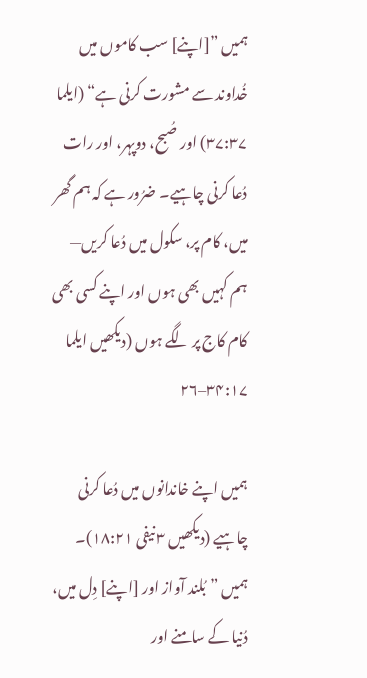ہمیں ”[اپنے] سب کاموں میں خُداوند سے مشورت کرنی ہے“ (ایلما ۳۷:۳۷) اور صُبح، دوپہر، اور رات دُعا کرنی چاہیے۔ ضرُور ہے کہ ہم گھر میں، کام پر، سکول میں دُعا کریں— ہم کہیں بھی ہوں اور اپنے کسی بھی کام کاج پر لگے ہوں (دیکھیں ایلما ۳۴:۱۷–۲۶

ہمیں اپنے خاندانوں میں دُعا کرنی چاہیے (دیکھیں ۳ نیفی ۱۸:۲۱)۔ ہمیں ”بُلند آواز اور [اپنے] دِل میں، دُنیا کے سامنے اور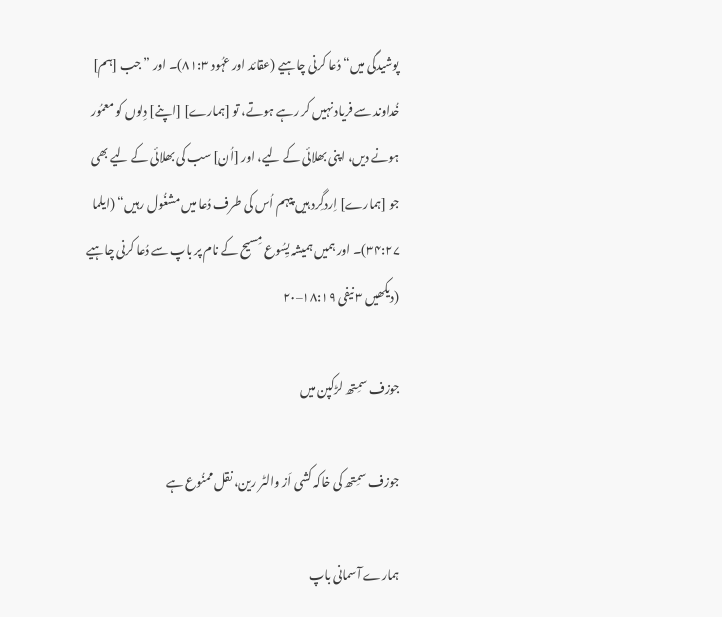پوشیدگی میں“ دُعا کرنی چاہیے (عقائد اور عہُود ۸۱:۳)۔ اور ”جب [ہم] خُداوند سے فریاد نہیں کر رہے ہوتے، تو [ہمارے] [اپنے] دِلوں کو معمُور ہونے دیں، اپنی بھلائی کے لیے، اور [اُن] سب کی بھلائی کے لیے بھی جو [ہمارے] اِردگِرد ہیں پیہم اُس کی طرف دُعا میں مشغُول رہیں“ (ایلما ۳۴:۲۷)۔ اور ہمیں ہمیشہ یِسُوع مِسیح کے نام پر باپ سے دُعا کرنی چاہیے (دیکھیں ۳ نیفی ۱۸:۱۹–۲۰

جوزف سمِتھ لڑکپن میں

جوزف سمِتھ کی خاکہ کشی اَز والٹر رین، نقل ممنُوع ہے

ہمارے آسمانی باپ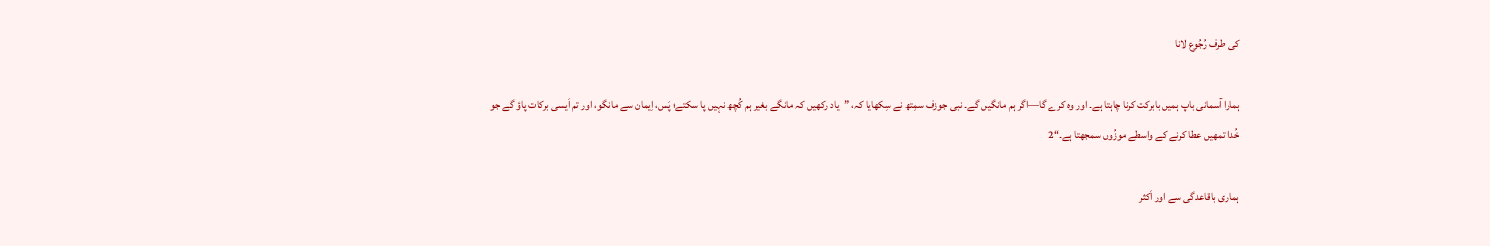کی طرف رُجُوع لانا

ہمارا آسمانی باپ ہمیں بابرکت کرنا چاہتا ہے۔ اور وہ کرے گا—اگر ہم مانگیں گے۔ نبی جوزف سمِتھ نے سِکھایا کہ، ”یاد رکھیں کہ مانگے بغیر ہم کُچھ نہیں پا سکتے؛ پَس، اِیمان سے مانگو، اور تم اَیسی برکات پاؤ گے جو خُدا تمھیں عطا کرنے کے واسطے موزُوں سمجھتا ہے۔“2

ہماری باقاعدگی سے اور اَکثر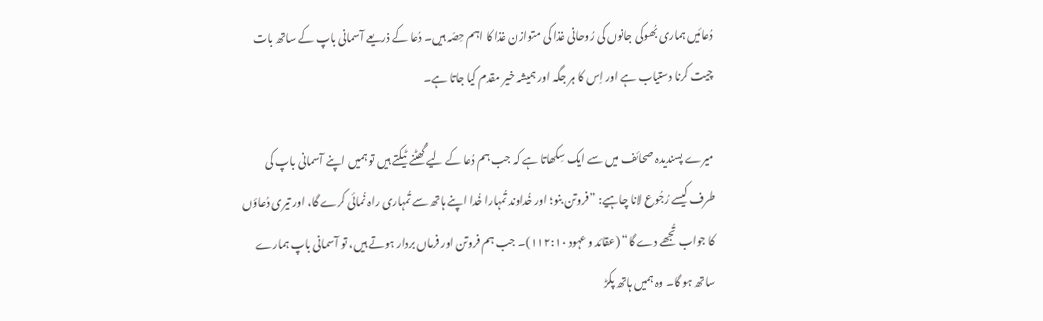دُعائیں ہماری بُھوکی جانوں کی رُوحانی غذا کی متوازن غذا کا اہم حِصّہ ہیں۔ دُعا کے ذریعے آسمانی باپ کے ساتھ بات چیت کرنا دستیاب ہے اور اِس کا ہر جگہ اور ہمیشہ خیر مقدم کیا جاتا ہے۔

میرے پسندیدہ صحائف میں سے ایک سِکھاتا ہے کہ جب ہم دُعا کے لیے گُھٹنے ٹیکتے ہیں تو ہمیں اپنے آسمانی باپ کی طرف کیسے رُجُوع لانا چاہیے: ”فروتن بنو؛ اور خُداوند تُمہارا خُدا اپنے ہاتھ سے تُمہاری راہ نُمائی کرے گا، اور تیری دُعاؤں کا جواب تُجھے دے گا“ (عقائد و عہود ۱۱۲:۱۰)۔ جب ہم فروتن اور فرماں بردار ہوتے ہیں، تو آسمانی باپ ہمارے ساتھ ہو گا۔ وہ ہمیں ہاتھ پکڑ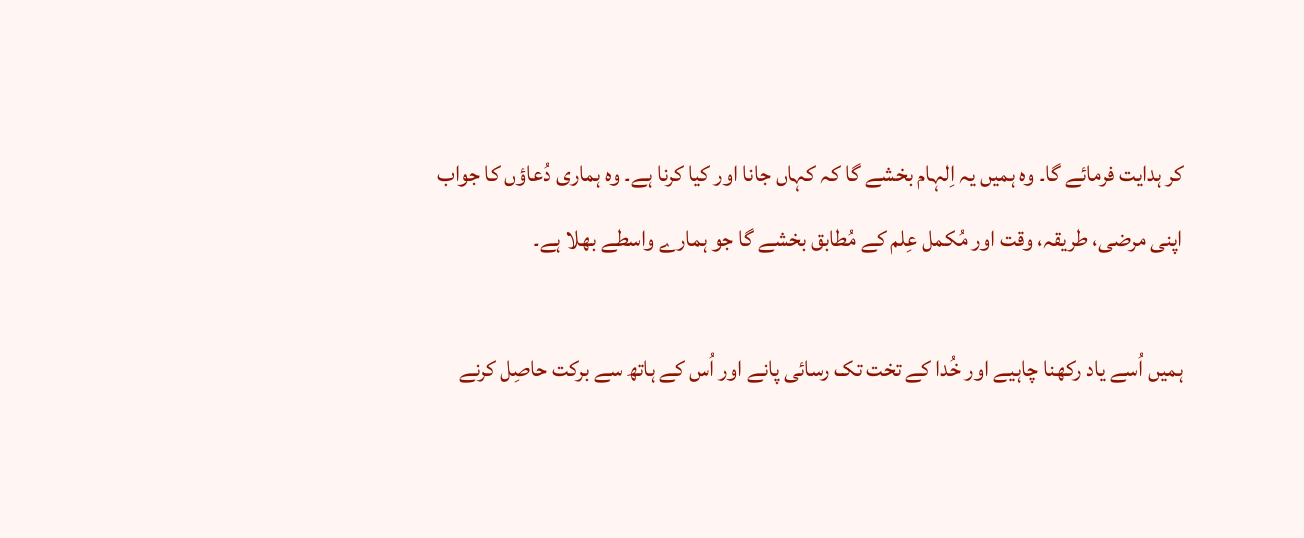کر ہدایت فرمائے گا۔ وہ ہمیں یہ اِلہام بخشے گا کہ کہاں جانا اور کیا کرنا ہے۔ وہ ہماری دُعاؤں کا جواب اپنی مرضی، طریقہ، وقت اور مُکمل عِلم کے مُطابق بخشے گا جو ہمارے واسطے بھلا ہے۔

ہمیں اُسے یاد رکھنا چاہیے اور خُدا کے تخت تک رسائی پانے اور اُس کے ہاتھ سے برکت حاصِل کرنے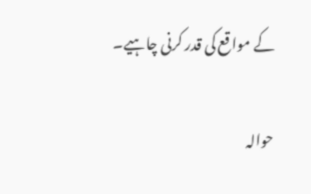کے مواقع کی قدر کرنی چاہیے۔

حوالہ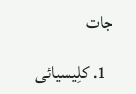جات

  1. کلِیسیائی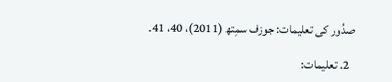صدُور کی تعلیمات: جوزف سمِتھ (2011)، 40، 41۔

  2. تعلیمات: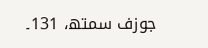جوزف سمتھ، 131۔